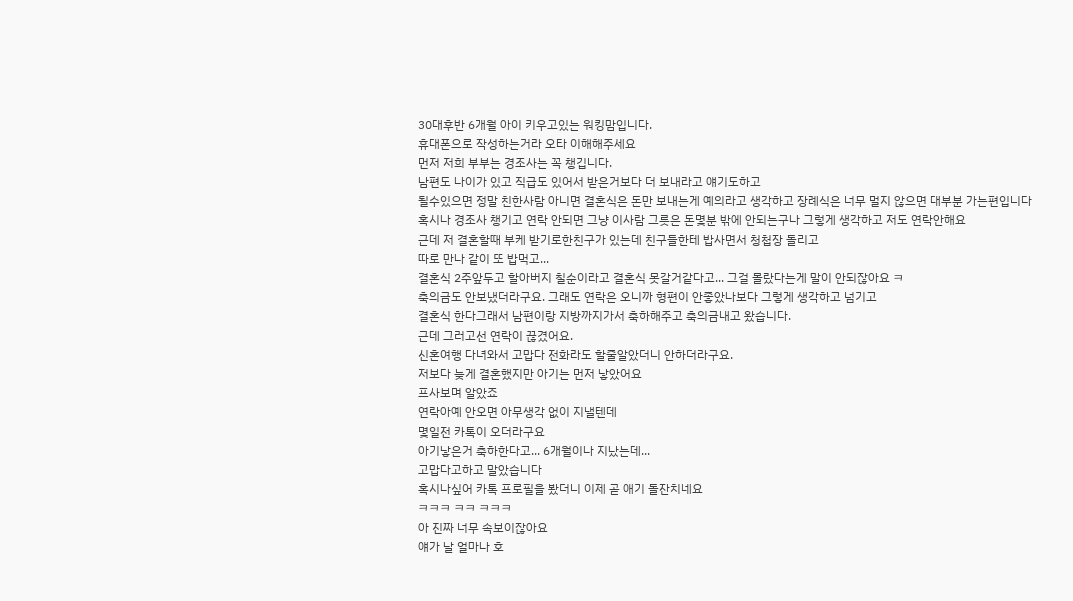30대후반 6개월 아이 키우고있는 워킹맘입니다.
휴대폰으로 작성하는거라 오타 이해해주세요
먼저 저희 부부는 경조사는 꼭 챙깁니다.
남편도 나이가 있고 직급도 있어서 받은거보다 더 보내라고 얘기도하고
될수있으면 정말 친한사람 아니면 결혼식은 돈만 보내는게 예의라고 생각하고 장례식은 너무 멀지 않으면 대부분 가는편입니다
혹시나 경조사 챙기고 연락 안되면 그냥 이사람 그릇은 돈몇분 밖에 안되는구나 그렇게 생각하고 저도 연락안해요
근데 저 결혼할때 부케 받기로한친구가 있는데 친구들한테 밥사면서 청첩장 돌리고
따로 만나 같이 또 밥먹고...
결혼식 2주앞두고 할아버지 칠순이라고 결혼식 못갈거같다고... 그걸 몰랐다는게 말이 안되잖아요 ㅋ
축의금도 안보냈더라구요. 그래도 연락은 오니까 형편이 안좋았나보다 그렇게 생각하고 넘기고
결혼식 한다그래서 남편이랑 지방까지가서 축하해주고 축의금내고 왔습니다.
근데 그러고선 연락이 끊겼어요.
신혼여행 다녀와서 고맙다 전화라도 할줄알았더니 안하더라구요.
저보다 늦게 결혼했지만 아기는 먼저 낳았어요
프사보며 알았죠
연락아예 안오면 아무생각 없이 지낼텐데
몇일전 카톡이 오더라구요
아기낳은거 축하한다고... 6개월이나 지났는데...
고맙다고하고 말았습니다
혹시나싶어 카톡 프로필을 봤더니 이제 곧 애기 돌잔치네요
ㅋㅋㅋ ㅋㅋ ㅋㅋㅋ
아 진짜 너무 속보이잖아요
얘가 날 얼마나 호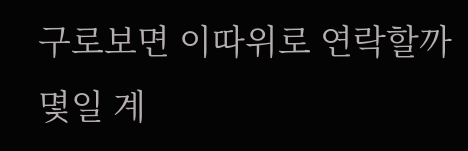구로보면 이따위로 연락할까
몇일 계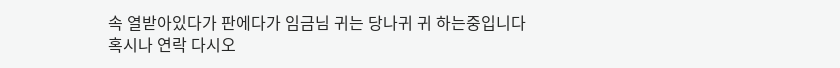속 열받아있다가 판에다가 임금님 귀는 당나귀 귀 하는중입니다
혹시나 연락 다시오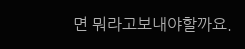면 뭐라고보내야할까요.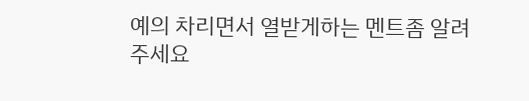예의 차리면서 열받게하는 멘트좀 알려주세요